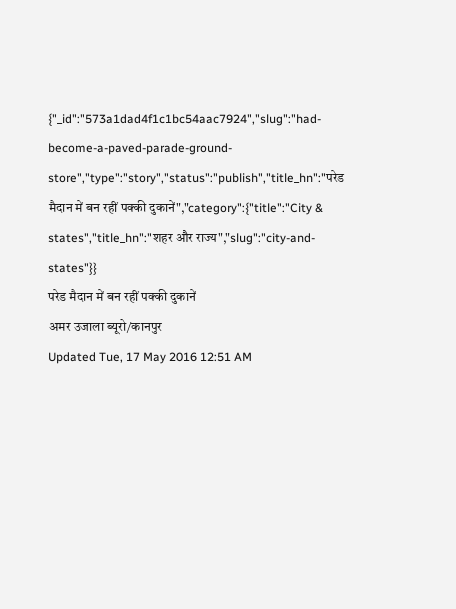{"_id":"573a1dad4f1c1bc54aac7924","slug":"had-become-a-paved-parade-ground-store","type":"story","status":"publish","title_hn":"परेड मैदान में बन रहीं पक्की दुकानें","category":{"title":"City & states","title_hn":"शहर और राज्य","slug":"city-and-states"}}
परेड मैदान में बन रहीं पक्की दुकानें
अमर उजाला ब्यूरो/कानपुर
Updated Tue, 17 May 2016 12:51 AM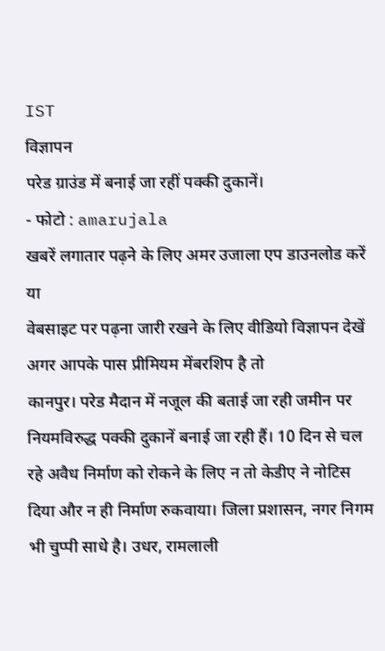IST
विज्ञापन
परेड ग्राउंड में बनाई जा रहीं पक्की दुकानें।
- फोटो : amarujala
खबरें लगातार पढ़ने के लिए अमर उजाला एप डाउनलोड करें
या
वेबसाइट पर पढ़ना जारी रखने के लिए वीडियो विज्ञापन देखें
अगर आपके पास प्रीमियम मेंबरशिप है तो
कानपुर। परेड मैदान में नजूल की बताई जा रही जमीन पर नियमविरुद्ध पक्की दुकानें बनाई जा रही हैं। 10 दिन से चल रहे अवैध निर्माण को रोकने के लिए न तो केडीए ने नोटिस दिया और न ही निर्माण रुकवाया। जिला प्रशासन, नगर निगम भी चुप्पी साधे है। उधर, रामलाली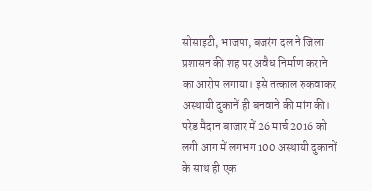सोसाइटी, भाजपा, बजरंग दल ने जिला प्रशासन की शह पर अवैध निर्माण कराने का आरोप लगाया। इसे तत्काल रुकवाकर अस्थायी दुकानें ही बनवाने की मांग की।
परेड मैदान बाजार में 26 मार्च 2016 को लगी आग में लगभग 100 अस्थायी दुकानों के साथ ही एक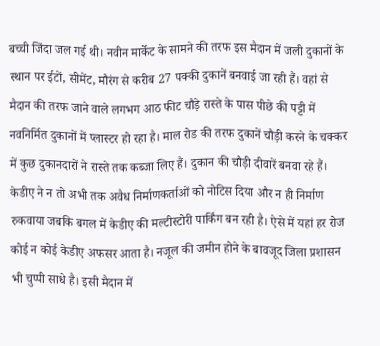बच्ची जिंदा जल गई थी। नवीन मार्केट के सामने की तरफ इस मैदान में जली दुकानों के स्थान पर ईटों, सीमेंट, मौरंग से करीब 27 पक्की दुकानें बनवाई जा रही हैं। वहां से मैदान की तरफ जाने वाले लगभग आठ फीट चौड़े रास्ते के पास पीछे की पट्टी में नवनिर्मित दुकानों में प्लास्टर हो रहा है। माल रोड की तरफ दुकानें चौड़ी करने के चक्कर में कुछ दुकानदारों ने रास्ते तक कब्जा लिए हैं। दुकान की चौड़ी दीवारें बनवा रहे हैं। केडीए ने न तो अभी तक अवैध निर्माणकर्ताओं को नोटिस दिया और न ही निर्माण रुकवाया जबकि बगल में केडीए की मल्टीस्टोरी पार्किंग बन रही है। ऐसे में यहां हर रोज कोई न कोई केडीए अफसर आता है। नजूल की जमीन होने के बावजूद जिला प्रशासन भी चुप्पी साधे है। इसी मैदान में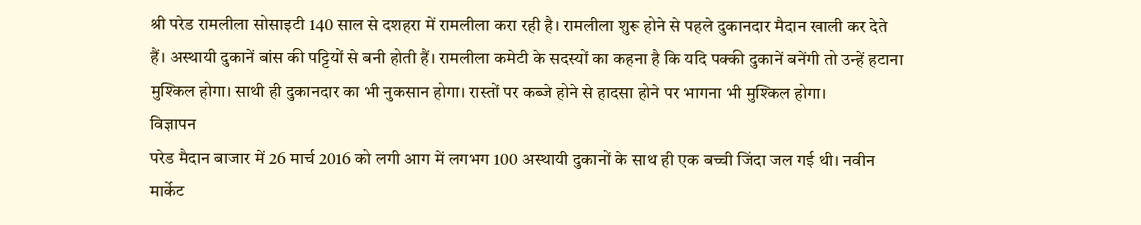श्री परेड रामलीला सोसाइटी 140 साल से दशहरा में रामलीला करा रही है। रामलीला शुरू होने से पहले दुकानदार मैदान खाली कर देते हैं। अस्थायी दुकानें बांस की पट्टियों से बनी होती हैं। रामलीला कमेटी के सदस्यों का कहना है कि यदि पक्की दुकानें बनेंगी तो उन्हें हटाना मुश्किल होगा। साथी ही दुकानदार का भी नुकसान होगा। रास्तों पर कब्जे होने से हादसा होने पर भागना भी मुश्किल होगा।
विज्ञापन
परेड मैदान बाजार में 26 मार्च 2016 को लगी आग में लगभग 100 अस्थायी दुकानों के साथ ही एक बच्ची जिंदा जल गई थी। नवीन मार्केट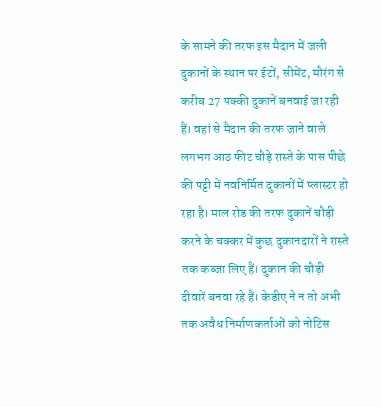के सामने की तरफ इस मैदान में जली दुकानों के स्थान पर ईटों, सीमेंट, मौरंग से करीब 27 पक्की दुकानें बनवाई जा रही हैं। वहां से मैदान की तरफ जाने वाले लगभग आठ फीट चौड़े रास्ते के पास पीछे की पट्टी में नवनिर्मित दुकानों में प्लास्टर हो रहा है। माल रोड की तरफ दुकानें चौड़ी करने के चक्कर में कुछ दुकानदारों ने रास्ते तक कब्जा लिए हैं। दुकान की चौड़ी दीवारें बनवा रहे हैं। केडीए ने न तो अभी तक अवैध निर्माणकर्ताओं को नोटिस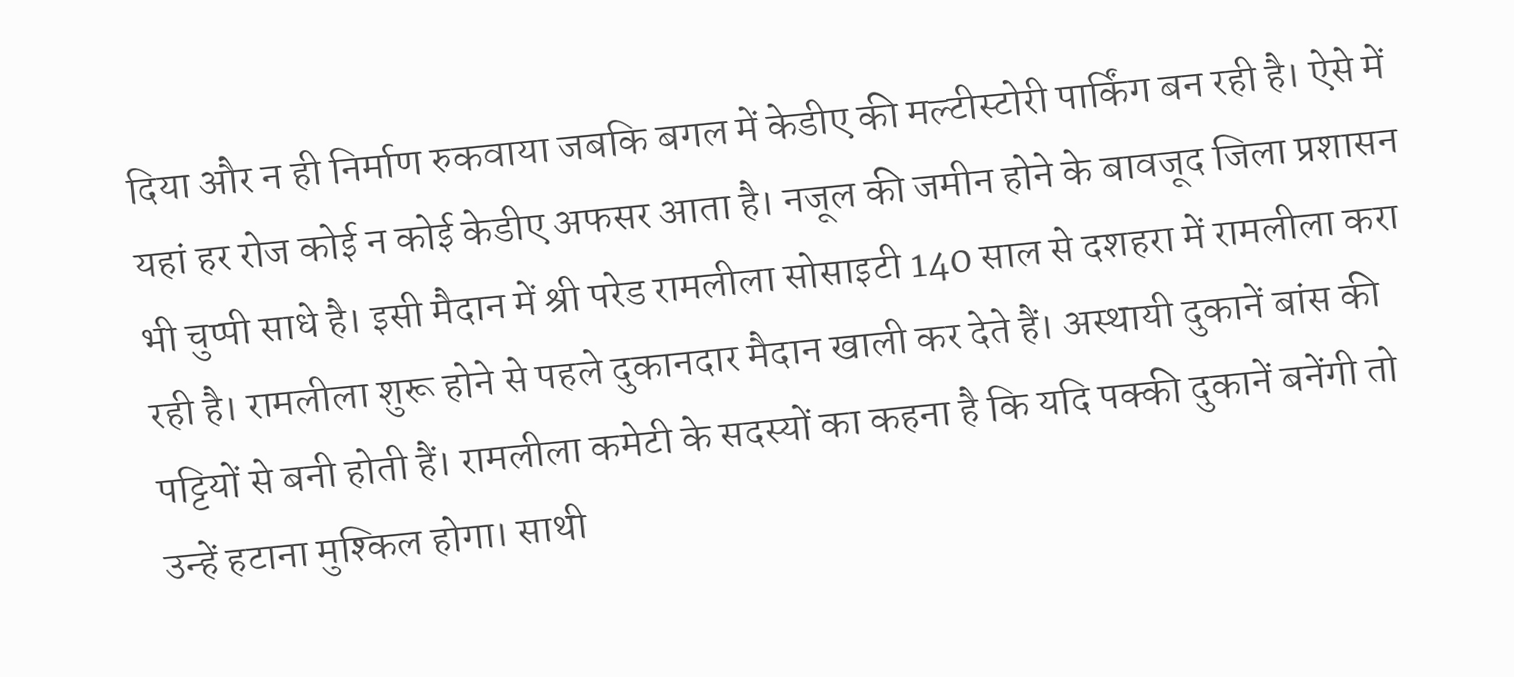दिया और न ही निर्माण रुकवाया जबकि बगल में केडीए की मल्टीस्टोरी पार्किंग बन रही है। ऐसे में यहां हर रोज कोई न कोई केडीए अफसर आता है। नजूल की जमीन होने के बावजूद जिला प्रशासन भी चुप्पी साधे है। इसी मैदान में श्री परेड रामलीला सोसाइटी 140 साल से दशहरा में रामलीला करा रही है। रामलीला शुरू होने से पहले दुकानदार मैदान खाली कर देते हैं। अस्थायी दुकानें बांस की पट्टियों से बनी होती हैं। रामलीला कमेटी के सदस्यों का कहना है कि यदि पक्की दुकानें बनेंगी तो उन्हें हटाना मुश्किल होगा। साथी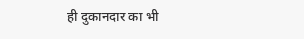ही दुकानदार का भी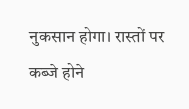नुकसान होगा। रास्तों पर कब्जे होने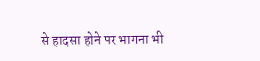से हादसा होने पर भागना भी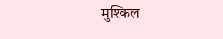मुश्किल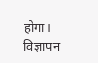होगा।
विज्ञापन